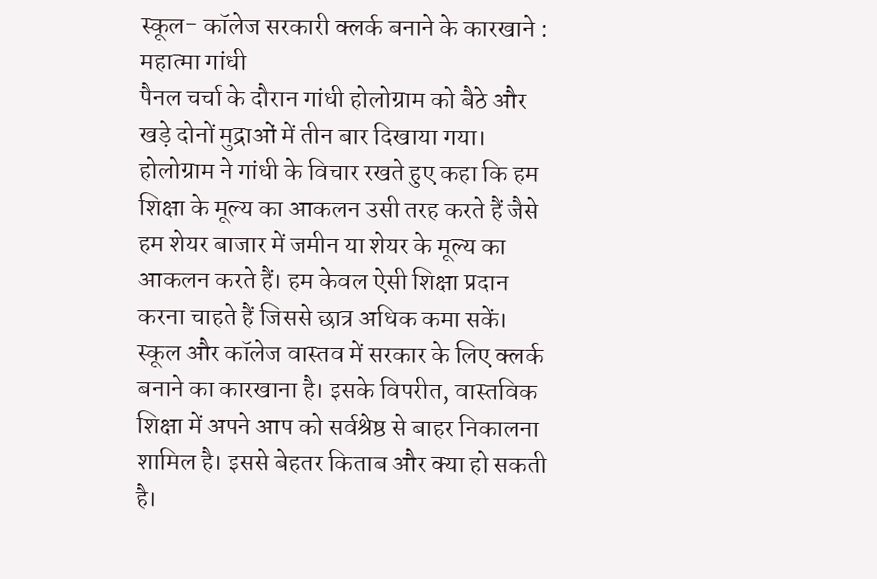स्कूल- कॉलेज सरकारी क्लर्क बनाने के कारखाने : महात्मा गांधी
पैनल चर्चा के दौरान गांधी होलोग्राम को बैठे और खड़े दोनों मुद्राओं में तीन बार दिखाया गया। होलोग्राम ने गांधी के विचार रखते हुए कहा कि हम शिक्षा के मूल्य का आकलन उसी तरह करते हैं जैसे हम शेयर बाजार में जमीन या शेयर के मूल्य का आकलन करते हैं। हम केवल ऐसी शिक्षा प्रदान करना चाहते हैं जिससे छात्र अधिक कमा सकें। स्कूल और कॉलेज वास्तव में सरकार के लिए क्लर्क बनाने का कारखाना है। इसके विपरीत, वास्तविक शिक्षा में अपने आप को सर्वश्रेष्ठ से बाहर निकालना शामिल है। इससे बेहतर किताब और क्या हो सकती है।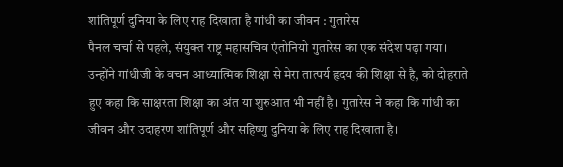शांतिपूर्ण दुनिया के लिए राह दिखाता है गांधी का जीवन : गुतारेस
पैनल चर्चा से पहले, संयुक्त राष्ट्र महासचिव एंतोनियो गुतारेस का एक संदेश पढ़ा गया। उन्होंने गांधीजी के वचन आध्यात्मिक शिक्षा से मेरा तात्पर्य हृदय की शिक्षा से है, को दोहराते हुए कहा कि साक्षरता शिक्षा का अंत या शुरुआत भी नहीं है। गुतारेस ने कहा कि गांधी का जीवन और उदाहरण शांतिपूर्ण और सहिष्णु दुनिया के लिए राह दिखाता है।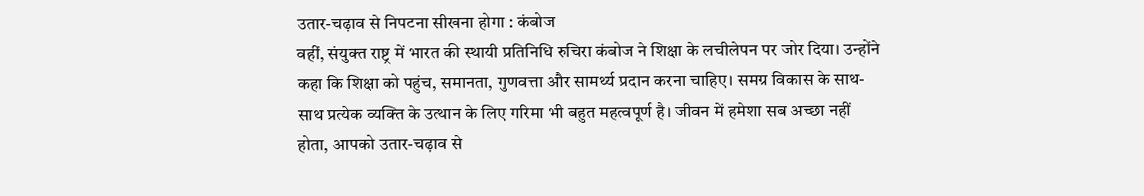उतार-चढ़ाव से निपटना सीखना होगा : कंबोज
वहीं, संयुक्त राष्ट्र में भारत की स्थायी प्रतिनिधि रुचिरा कंबोज ने शिक्षा के लचीलेपन पर जोर दिया। उन्होंने कहा कि शिक्षा को पहुंच, समानता, गुणवत्ता और सामर्थ्य प्रदान करना चाहिए। समग्र विकास के साथ-साथ प्रत्येक व्यक्ति के उत्थान के लिए गरिमा भी बहुत महत्वपूर्ण है। जीवन में हमेशा सब अच्छा नहीं होता, आपको उतार-चढ़ाव से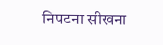निपटना सीखना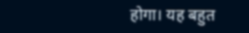होगा। यह बहुत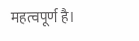महत्वपूर्ण है।